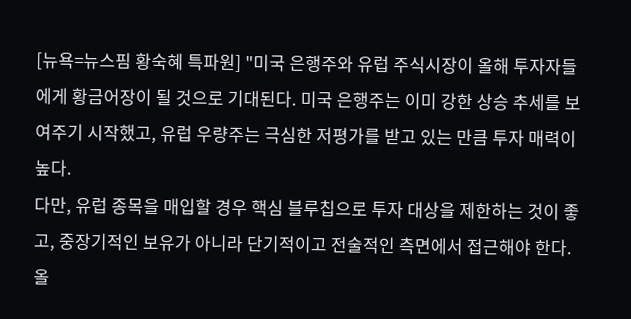[뉴욕=뉴스핌 황숙혜 특파원] "미국 은행주와 유럽 주식시장이 올해 투자자들에게 황금어장이 될 것으로 기대된다. 미국 은행주는 이미 강한 상승 추세를 보여주기 시작했고, 유럽 우량주는 극심한 저평가를 받고 있는 만큼 투자 매력이 높다.
다만, 유럽 종목을 매입할 경우 핵심 블루칩으로 투자 대상을 제한하는 것이 좋고, 중장기적인 보유가 아니라 단기적이고 전술적인 측면에서 접근해야 한다. 올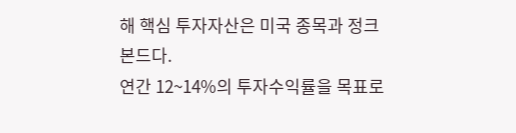해 핵심 투자자산은 미국 종목과 정크본드다.
연간 12~14%의 투자수익률을 목표로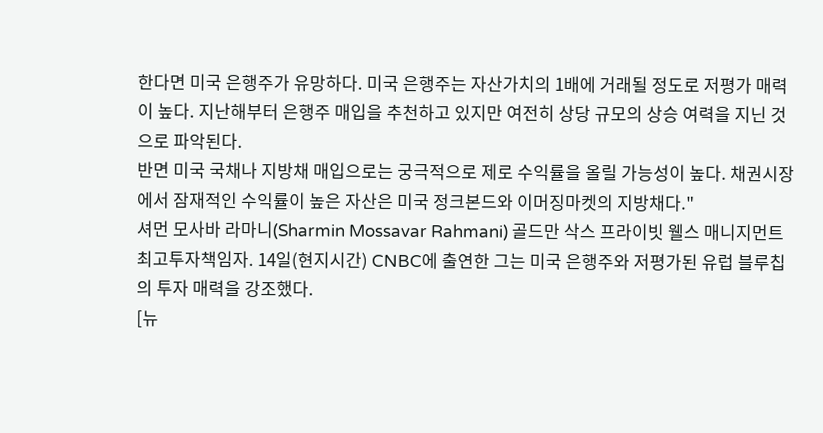한다면 미국 은행주가 유망하다. 미국 은행주는 자산가치의 1배에 거래될 정도로 저평가 매력이 높다. 지난해부터 은행주 매입을 추천하고 있지만 여전히 상당 규모의 상승 여력을 지닌 것으로 파악된다.
반면 미국 국채나 지방채 매입으로는 궁극적으로 제로 수익률을 올릴 가능성이 높다. 채권시장에서 잠재적인 수익률이 높은 자산은 미국 정크본드와 이머징마켓의 지방채다."
셔먼 모사바 라마니(Sharmin Mossavar Rahmani) 골드만 삭스 프라이빗 웰스 매니지먼트 최고투자책임자. 14일(현지시간) CNBC에 출연한 그는 미국 은행주와 저평가된 유럽 블루칩의 투자 매력을 강조했다.
[뉴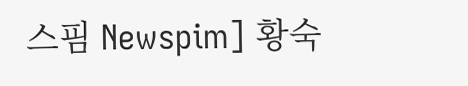스핌 Newspim] 황숙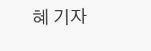혜 기자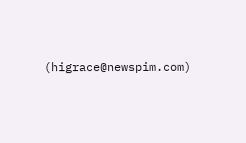(higrace@newspim.com)